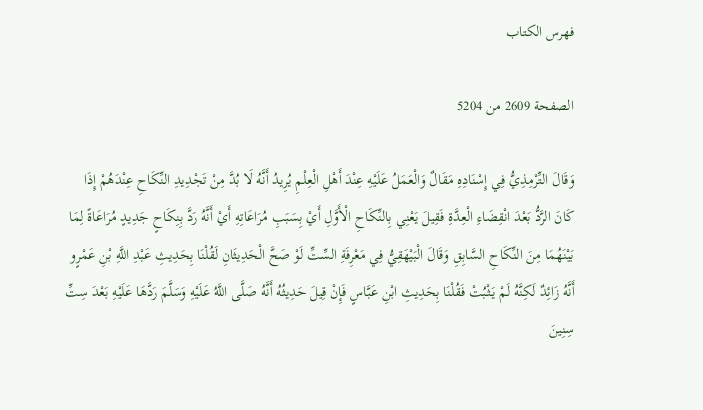فهرس الكتاب

الصفحة 2609 من 5204

وَقَالَ التِّرْمِذِيُّ فِي إِسْنَادِهِ مَقَالٌ وَالْعَمَلُ عَلَيْهِ عِنْدَ أَهْلِ الْعِلْمِ يُرِيدُ أَنَّهُ لَا بُدَّ مِنْ تَجْدِيدِ النِّكَاحِ عِنْدَهُمْ إِذَا كَانَ الرَّدُّ بَعْدَ انْقِضَاءِ الْعِدَّةِ فَقِيلَ يَعْنِي بِالنِّكَاحِ الْأَوَّلِ أَيْ بِسَبَبِ مُرَاعَاتِهِ أَيْ أَنَّهُ رَدَّ بِنِكَاحٍ جَدِيدٍ مُرَاعَاةً لِمَا بَيْنَهُمَا مِنَ النِّكَاحِ السَّابِقِ وَقَالَ الْبَيْهَقِيُّ فِي مَعْرِفَةِ السِّتِّ لَوْ صَحَّ الْحَدِيثَانِ لَقُلْنَا بِحَدِيثِ عَبْدِ اللَّهِ بْنِ عَمْرٍو أَنَّهُ زَائِدٌ لَكِنَّهُ لَمْ يَثْبُتْ فَقُلْنَا بِحَدِيثِ ابْنِ عَبَّاسٍ فَإِنْ قِيلَ حَدِيثُهُ أَنَّهُ صَلَّى اللَّهُ عَلَيْهِ وَسَلَّمَ رَدَّهَا عَلَيْهِ بَعْدَ سِتِّ سِنِينَ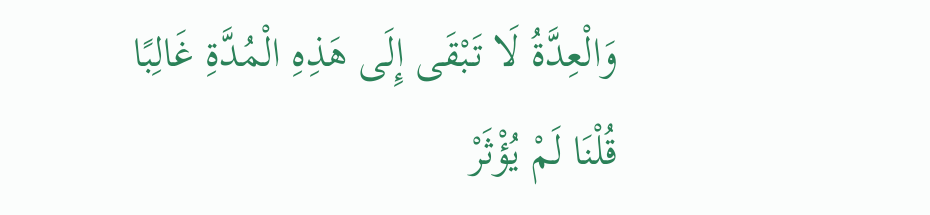وَالْعِدَّةُ لَا تَبْقَى إِلَى هَذِهِ الْمُدَّةِ غَالِبًا قُلْنَا لَمْ يُؤْثَرْ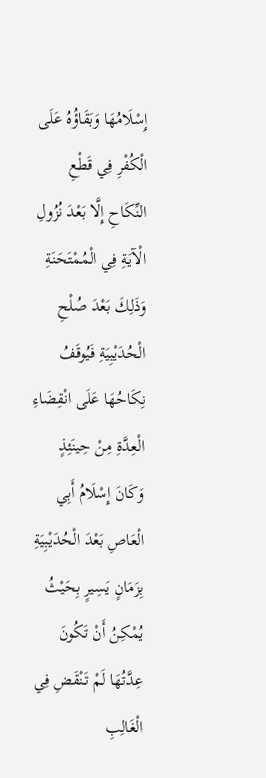إِسْلَامُهَا وَبَقَاؤُهُ عَلَى الْكُفْرِ فِي قَطْعِ النِّكَاحِ إِلَّا بَعْدَ نُزُولِ الْآيَةِ فِي الْمُمْتَحَنَةِ وَذَلِكَ بَعْدَ صُلْحِ الْحُدَيْبِيَةِ فَيُوقَفُ نِكَاحُهَا عَلَى انْقِضَاءِ الْعِدَّةِ مِنْ حِينَئِذٍ وَكَانَ إِسْلَامُ أَبِي الْعَاصِ بَعْدَ الْحُدَيْبِيَةِ بِزَمَانٍ يَسِيرٍ بِحَيْثُ يُمْكِنُ أَنْ تَكُونَ عِدَّتُهَا لَمْ تَنْقَضِ فِي الْغَالِبِ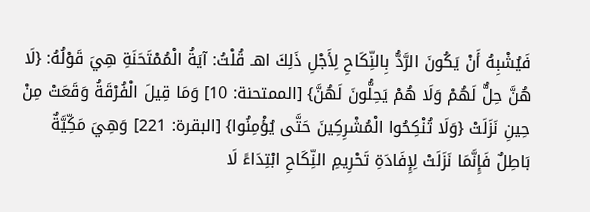فَيُشْبِهُ أَنْ يَكُونَ الرَّدُّ بِالنِّكَاحِ لِأَجْلِ ذَلِكَ اهـ قُلْتُ: آيَةُ الْمُمْتَحَنَةِ هِيَ قَوْلُهُ: {لَا هُنَّ حِلٌّ لَهُمْ وَلَا هُمْ يَحِلُّونَ لَهُنَّ} [الممتحنة: 10] وَمَا قِيلَ الْفُرْقَةُ وَقَعَتْ مِنْ حِينِ نَزَلَتْ {وَلَا تُنْكِحُوا الْمُشْرِكِينَ حَتَّى يُؤْمِنُوا} [البقرة: 221] وَهِيَ مَكِّيَّةٌ بَاطِلٌ فَإِنَّمَا نَزَلَتْ لِإِفَادَةِ تَحْرِيمِ النِّكَاحِ ابْتِدَاءً لَا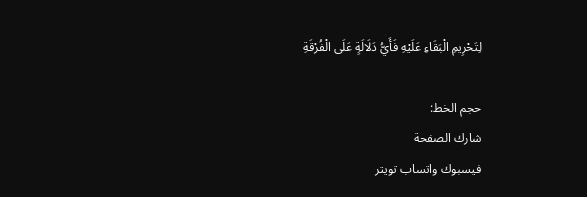لِتَحْرِيمِ الْبَقَاءِ عَلَيْهِ فَأَيُّ دَلَالَةٍ عَلَى الْفُرْقَةِ

حجم الخط:
شارك الصفحة
فيسبوك واتساب تويتر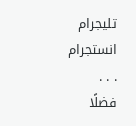تليجرام انستجرام
. . .
فضلًا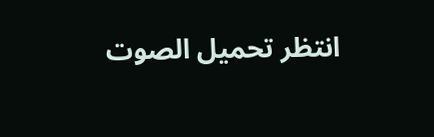انتظر تحميل الصوت